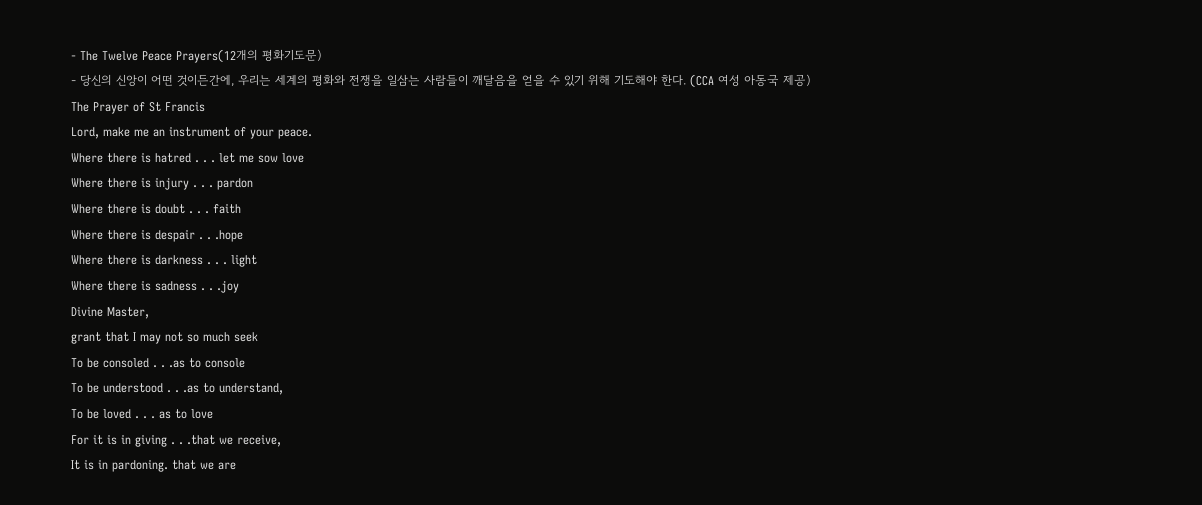- The Twelve Peace Prayers(12개의 평화기도문)
- 당신의 신앙이 어떤 것이든간에, 우리는 세계의 평화와 전쟁을 일삼는 사람들이 깨달음을 얻을 수 있기 위해 기도해야 한다. (CCA 여성 아동국 제공)
The Prayer of St Francis
Lord, make me an instrument of your peace.
Where there is hatred . . . let me sow love
Where there is injury . . . pardon
Where there is doubt . . . faith
Where there is despair . . .hope
Where there is darkness . . . light
Where there is sadness . . .joy
Divine Master,
grant that I may not so much seek
To be consoled . . .as to console
To be understood . . .as to understand,
To be loved . . . as to love
For it is in giving . . .that we receive,
It is in pardoning. that we are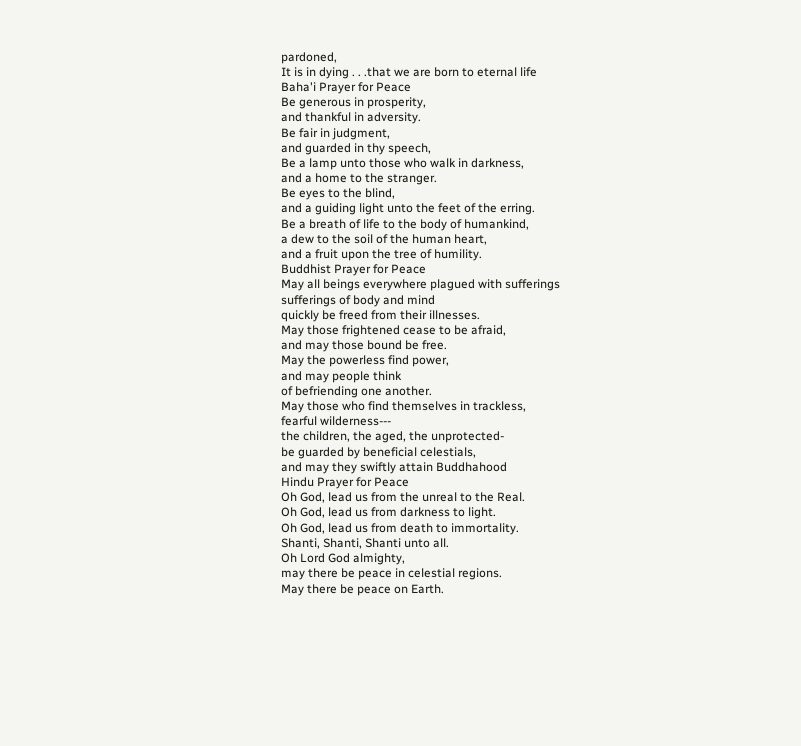pardoned,
It is in dying . . .that we are born to eternal life
Baha'i Prayer for Peace
Be generous in prosperity,
and thankful in adversity.
Be fair in judgment,
and guarded in thy speech,
Be a lamp unto those who walk in darkness,
and a home to the stranger.
Be eyes to the blind,
and a guiding light unto the feet of the erring.
Be a breath of life to the body of humankind,
a dew to the soil of the human heart,
and a fruit upon the tree of humility.
Buddhist Prayer for Peace
May all beings everywhere plagued with sufferings
sufferings of body and mind
quickly be freed from their illnesses.
May those frightened cease to be afraid,
and may those bound be free.
May the powerless find power,
and may people think
of befriending one another.
May those who find themselves in trackless,
fearful wilderness---
the children, the aged, the unprotected-
be guarded by beneficial celestials,
and may they swiftly attain Buddhahood
Hindu Prayer for Peace
Oh God, lead us from the unreal to the Real.
Oh God, lead us from darkness to light.
Oh God, lead us from death to immortality.
Shanti, Shanti, Shanti unto all.
Oh Lord God almighty,
may there be peace in celestial regions.
May there be peace on Earth.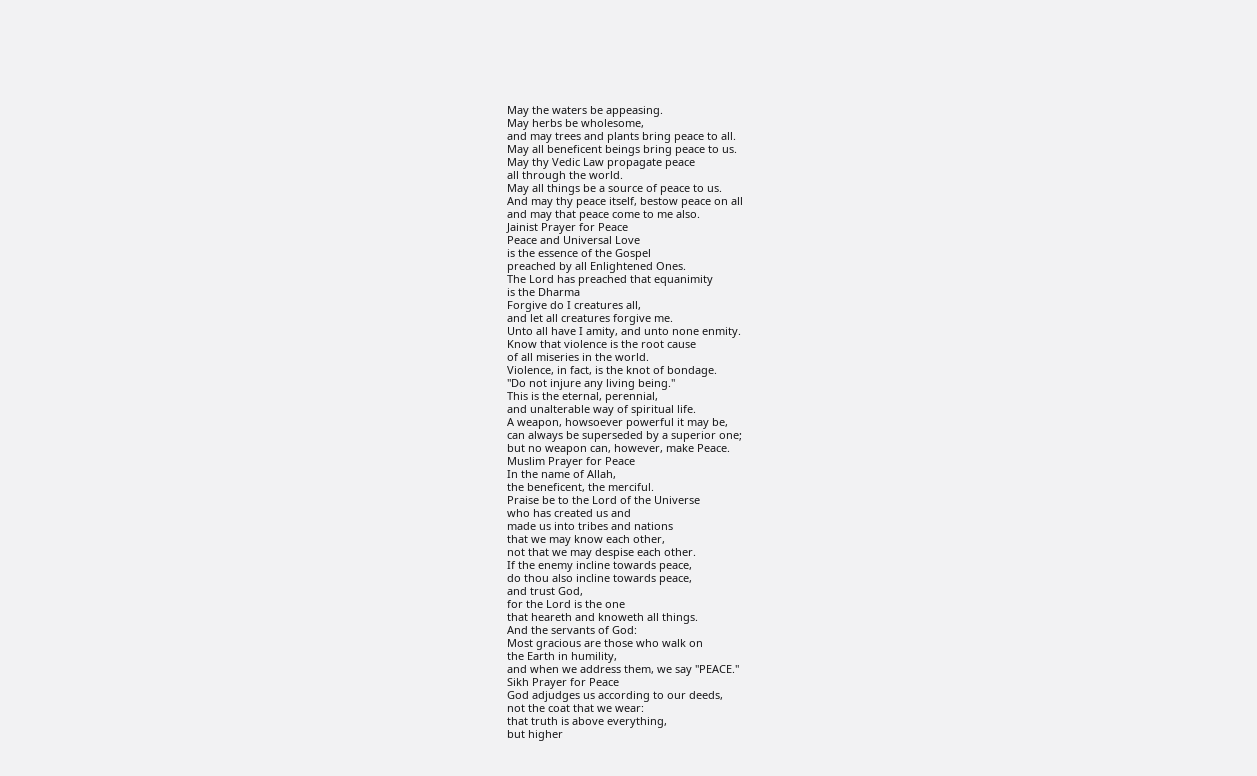May the waters be appeasing.
May herbs be wholesome,
and may trees and plants bring peace to all.
May all beneficent beings bring peace to us.
May thy Vedic Law propagate peace
all through the world.
May all things be a source of peace to us.
And may thy peace itself, bestow peace on all
and may that peace come to me also.
Jainist Prayer for Peace
Peace and Universal Love
is the essence of the Gospel
preached by all Enlightened Ones.
The Lord has preached that equanimity
is the Dharma
Forgive do I creatures all,
and let all creatures forgive me.
Unto all have I amity, and unto none enmity.
Know that violence is the root cause
of all miseries in the world.
Violence, in fact, is the knot of bondage.
"Do not injure any living being."
This is the eternal, perennial,
and unalterable way of spiritual life.
A weapon, howsoever powerful it may be,
can always be superseded by a superior one;
but no weapon can, however, make Peace.
Muslim Prayer for Peace
In the name of Allah,
the beneficent, the merciful.
Praise be to the Lord of the Universe
who has created us and
made us into tribes and nations
that we may know each other,
not that we may despise each other.
If the enemy incline towards peace,
do thou also incline towards peace,
and trust God,
for the Lord is the one
that heareth and knoweth all things.
And the servants of God:
Most gracious are those who walk on
the Earth in humility,
and when we address them, we say "PEACE."
Sikh Prayer for Peace
God adjudges us according to our deeds,
not the coat that we wear:
that truth is above everything,
but higher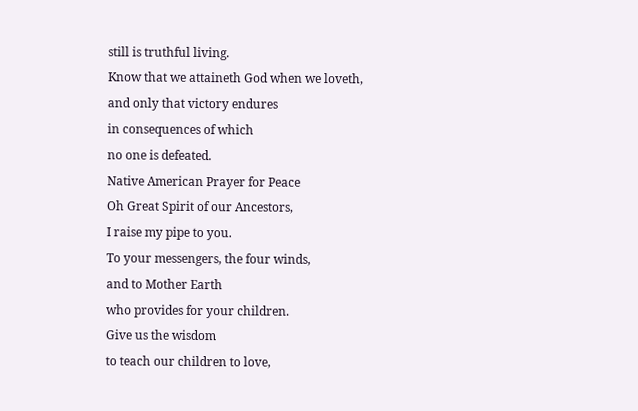still is truthful living.
Know that we attaineth God when we loveth,
and only that victory endures
in consequences of which
no one is defeated.
Native American Prayer for Peace
Oh Great Spirit of our Ancestors,
I raise my pipe to you.
To your messengers, the four winds,
and to Mother Earth
who provides for your children.
Give us the wisdom
to teach our children to love,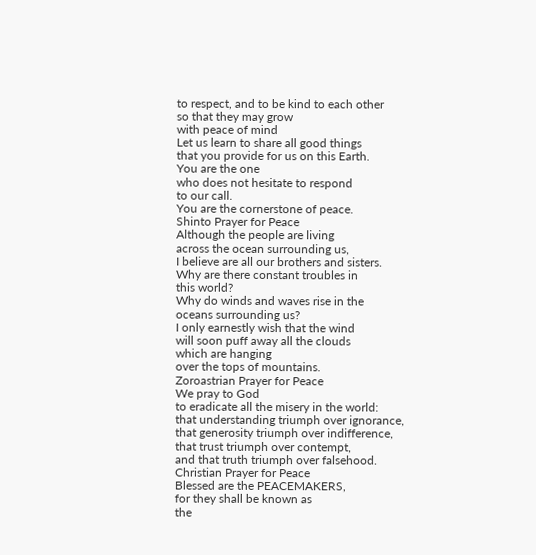to respect, and to be kind to each other
so that they may grow
with peace of mind
Let us learn to share all good things
that you provide for us on this Earth.
You are the one
who does not hesitate to respond
to our call.
You are the cornerstone of peace.
Shinto Prayer for Peace
Although the people are living
across the ocean surrounding us,
I believe are all our brothers and sisters.
Why are there constant troubles in
this world?
Why do winds and waves rise in the
oceans surrounding us?
I only earnestly wish that the wind
will soon puff away all the clouds
which are hanging
over the tops of mountains.
Zoroastrian Prayer for Peace
We pray to God
to eradicate all the misery in the world:
that understanding triumph over ignorance,
that generosity triumph over indifference,
that trust triumph over contempt,
and that truth triumph over falsehood.
Christian Prayer for Peace
Blessed are the PEACEMAKERS,
for they shall be known as
the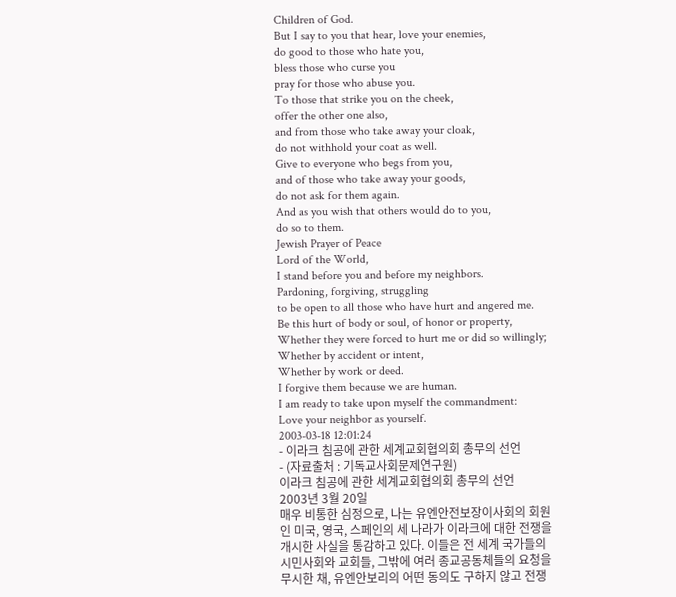Children of God.
But I say to you that hear, love your enemies,
do good to those who hate you,
bless those who curse you
pray for those who abuse you.
To those that strike you on the cheek,
offer the other one also,
and from those who take away your cloak,
do not withhold your coat as well.
Give to everyone who begs from you,
and of those who take away your goods,
do not ask for them again.
And as you wish that others would do to you,
do so to them.
Jewish Prayer of Peace
Lord of the World,
I stand before you and before my neighbors.
Pardoning, forgiving, struggling
to be open to all those who have hurt and angered me.
Be this hurt of body or soul, of honor or property,
Whether they were forced to hurt me or did so willingly;
Whether by accident or intent,
Whether by work or deed.
I forgive them because we are human.
I am ready to take upon myself the commandment:
Love your neighbor as yourself.
2003-03-18 12:01:24
- 이라크 침공에 관한 세계교회협의회 총무의 선언
- (자료출처 : 기독교사회문제연구원)
이라크 침공에 관한 세계교회협의회 총무의 선언
2003년 3월 20일
매우 비통한 심정으로, 나는 유엔안전보장이사회의 회원인 미국, 영국, 스페인의 세 나라가 이라크에 대한 전쟁을 개시한 사실을 통감하고 있다. 이들은 전 세계 국가들의 시민사회와 교회들, 그밖에 여러 종교공동체들의 요청을 무시한 채, 유엔안보리의 어떤 동의도 구하지 않고 전쟁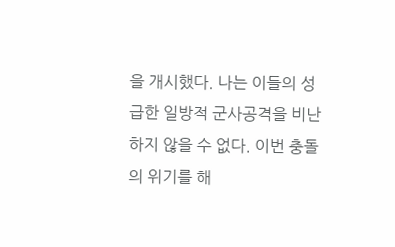을 개시했다. 나는 이들의 성급한 일방적 군사공격을 비난하지 않을 수 없다. 이번 충돌의 위기를 해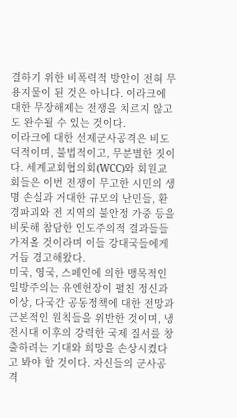결하기 위한 비폭력적 방안이 전혀 무용지물이 된 것은 아니다. 이라크에 대한 무장해제는 전쟁을 치르지 않고도 완수될 수 있는 것이다.
이라크에 대한 선제군사공격은 비도덕적이며, 불법적이고, 무분별한 짓이다. 세계교회협의회(WCC)와 회원교회들은 이번 전쟁이 무고한 시민의 생명 손실과 거대한 규모의 난민들, 환경파괴와 전 지역의 불안정 가중 등을 비롯해 참담한 인도주의적 결과들들 가져올 것이라며 이들 강대국들에게 거듭 경고해왔다.
미국, 영국, 스페인에 의한 맹목적인 일방주의는 유엔헌장이 펼친 정신과 이상, 다국간 공동정책에 대한 전망과 근본적인 원칙들을 위반한 것이며, 냉전시대 이후의 강력한 국제 질서를 창출하려는 기대와 희망을 손상시켰다고 봐야 할 것이다. 자신들의 군사공격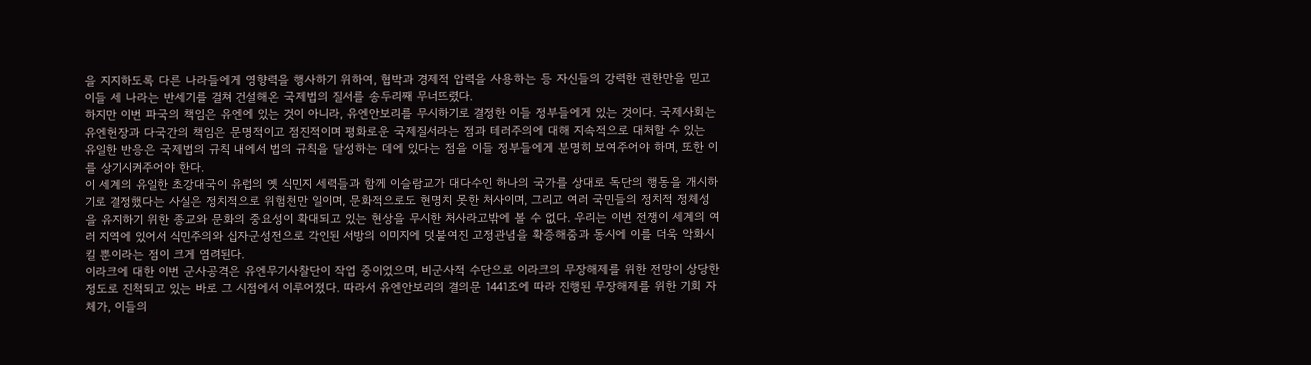을 지지하도록 다른 나라들에게 영향력을 행사하기 위하여, 협박과 경제적 압력을 사용하는 등 자신들의 강력한 권한만을 믿고 이들 세 나라는 반세기를 걸쳐 건설해온 국제법의 질서를 송두리째 무너뜨렸다.
하지만 이번 파국의 책임은 유엔에 있는 것이 아니라, 유엔안보리를 무시하기로 결정한 이들 정부들에게 있는 것이다. 국제사회는 유엔헌장과 다국간의 책임은 문명적이고 점진적이며 평화로운 국제질서라는 점과 테러주의에 대해 지속적으로 대처할 수 있는 유일한 반응은 국제법의 규칙 내에서 법의 규칙을 달성하는 데에 있다는 점을 이들 정부들에게 분명히 보여주어야 하며, 또한 이를 상기시켜주어야 한다.
이 세계의 유일한 초강대국이 유럽의 옛 식민지 세력들과 함께 이슬람교가 대다수인 하나의 국가를 상대로 독단의 행동을 개시하기로 결정했다는 사실은 정치적으로 위험천만 일이며, 문화적으로도 현명치 못한 처사이며, 그리고 여러 국민들의 정치적 정체성을 유지하기 위한 종교와 문화의 중요성이 확대되고 있는 현상을 무시한 처사라고밖에 볼 수 없다. 우리는 이번 전쟁이 세계의 여러 지역에 있어서 식민주의와 십자군성전으로 각인된 서방의 이미지에 덧붙여진 고정관념을 확증해줌과 동시에 이를 더욱 악화시킬 뿐이라는 점이 크게 염려된다.
이라크에 대한 이번 군사공격은 유엔무기사찰단이 작업 중이었으며, 비군사적 수단으로 이라크의 무장해제를 위한 전망이 상당한 정도로 진척되고 있는 바로 그 시점에서 이루어졌다. 따라서 유엔안보리의 결의문 1441조에 따라 진행된 무장해제를 위한 기회 자체가, 이들의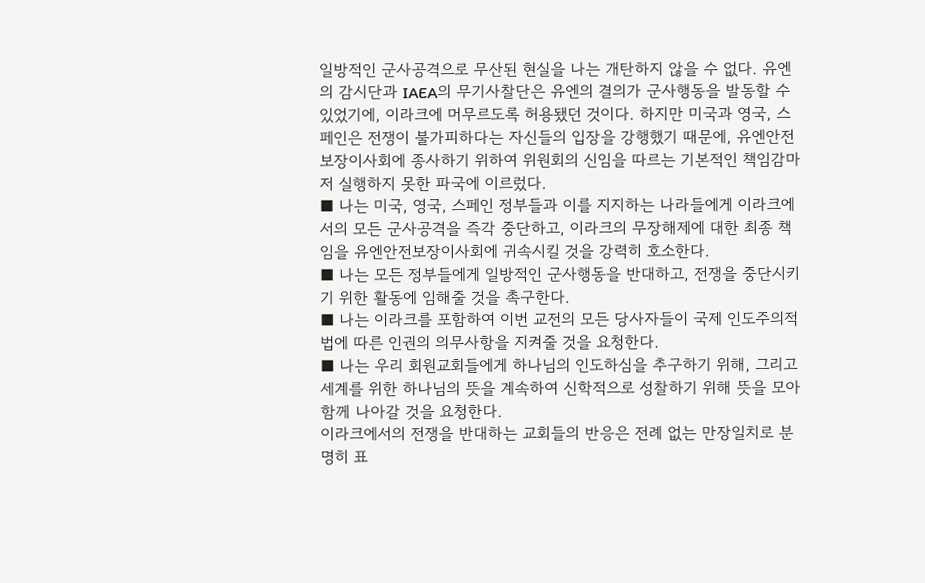일방적인 군사공격으로 무산된 현실을 나는 개탄하지 않을 수 없다. 유엔의 감시단과 IAEA의 무기사찰단은 유엔의 결의가 군사행동을 발동할 수 있었기에, 이라크에 머무르도록 허용됐던 것이다. 하지만 미국과 영국, 스페인은 전쟁이 불가피하다는 자신들의 입장을 강행했기 때문에, 유엔안전보장이사회에 종사하기 위하여 위원회의 신임을 따르는 기본적인 책임감마저 실행하지 못한 파국에 이르렀다.
■ 나는 미국, 영국, 스페인 정부들과 이를 지지하는 나라들에게 이라크에서의 모든 군사공격을 즉각 중단하고, 이라크의 무장해제에 대한 최종 책임을 유엔안전보장이사회에 귀속시킬 것을 강력히 호소한다.
■ 나는 모든 정부들에게 일방적인 군사행동을 반대하고, 전쟁을 중단시키기 위한 활동에 임해줄 것을 촉구한다.
■ 나는 이라크를 포함하여 이번 교전의 모든 당사자들이 국제 인도주의적 법에 따른 인권의 의무사항을 지켜줄 것을 요청한다.
■ 나는 우리 회원교회들에게 하나님의 인도하심을 추구하기 위해, 그리고 세계를 위한 하나님의 뜻을 계속하여 신학적으로 성찰하기 위해 뜻을 모아 함께 나아갈 것을 요청한다.
이라크에서의 전쟁을 반대하는 교회들의 반응은 전례 없는 만장일치로 분명히 표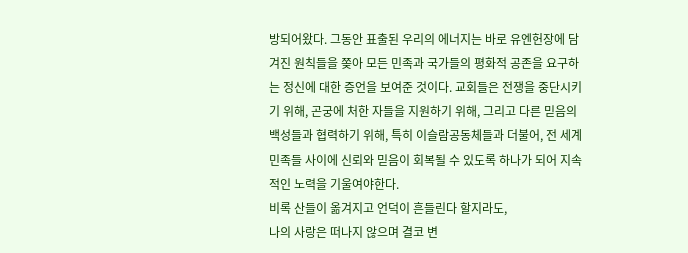방되어왔다. 그동안 표출된 우리의 에너지는 바로 유엔헌장에 담겨진 원칙들을 쫒아 모든 민족과 국가들의 평화적 공존을 요구하는 정신에 대한 증언을 보여준 것이다. 교회들은 전쟁을 중단시키기 위해, 곤궁에 처한 자들을 지원하기 위해, 그리고 다른 믿음의 백성들과 협력하기 위해, 특히 이슬람공동체들과 더불어, 전 세계 민족들 사이에 신뢰와 믿음이 회복될 수 있도록 하나가 되어 지속적인 노력을 기울여야한다.
비록 산들이 옮겨지고 언덕이 흔들린다 할지라도,
나의 사랑은 떠나지 않으며 결코 변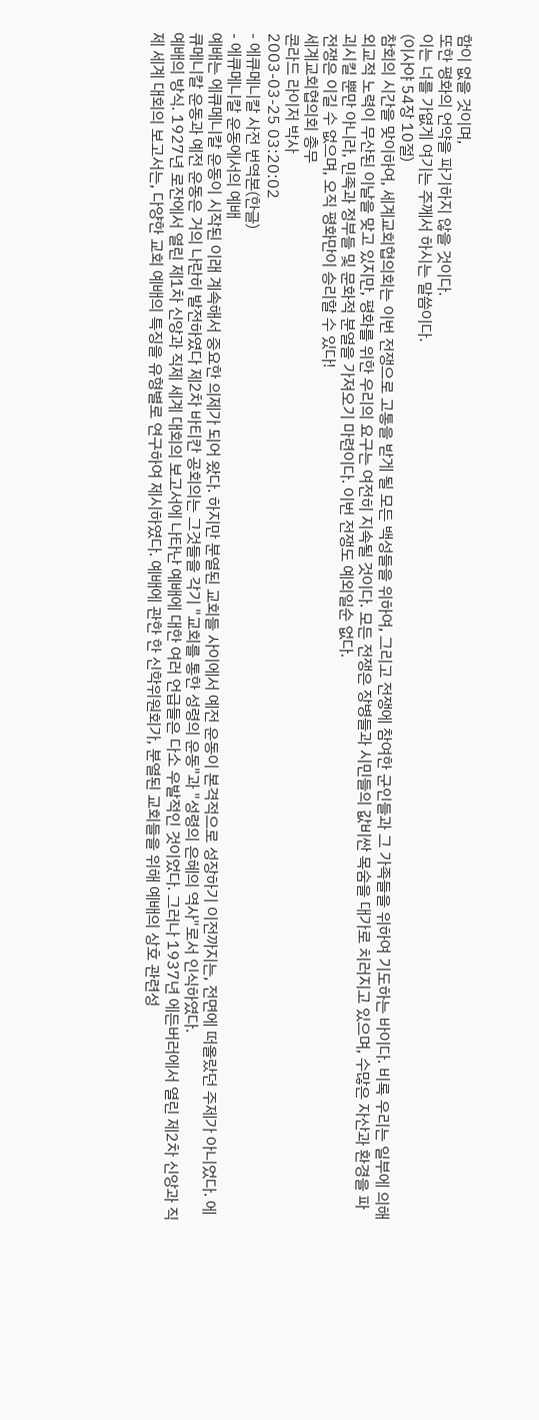함이 없을 것이며,
또한 평화의 언약을 파기하지 않을 것이다.
이는 너를 가엾게 여기는 주께서 하시는 말씀이다.
(이사야 54장 10절)
참회의 시간을 맞이하여, 세계교회협의회는 이번 전쟁으로 고통을 받게 될 모든 백성들을 위하여, 그리고 전쟁에 참여한 군인들과 그 가족들을 위하여 기도하는 바이다. 비록 우리는 일부에 의해 외교적 노력이 무산된 이날을 맞고 있지만, 평화를 위한 우리의 요구는 여전히 지속될 것이다. 모든 전쟁은 장병들과 시민들의 값비싼 목숨을 대가로 치러지고 있으며, 수많은 자산과 환경을 파괴시킬 뿐만 아니라, 민족과 정부들 및 문화적 분열을 가져오기 마련이다. 이번 전쟁도 예외일순 없다.
전쟁은 이길 수 없으며, 오직 평화만이 승리할 수 있다!
세계교회협의회 총무
콘라드 라이저 박사
2003-03-25 03:20:02
- 에큐메니칼 사전 번역본(한글)
- 에큐메니칼 운동에서의 예배
예배는 에큐메니칼 운동이 시작된 이래 계속해서 중요한 의제가 되어 왔다. 하지만 분열된 교회들 사이에서 예전 운동이 본격적으로 성장하기 이전까지는, 전면에 떠올랐던 주제가 아니었다. 에큐메니칼 운동과 예전 운동은 거의 나란히 발전하였다 제2차 바티칸 공회의는 그것들을 각기 "교회를 통한 성령의 운동"과 "성령의 은혜의 역사"로서 인식하였다.
예배의 방식. 1927년 로잔에서 열린 제1차 신앙과 직제 세계 대회의 보고서에 나타난 예배에 대한 여러 언급들은 다소 우발적인 것이었다. 그러나 1937년 에든버러에서 열린 제2차 신앙과 직제 세계 대회의 보고서는, 다양한 교회 예배의 특징을 유형별로 연구하여 제시하였다. 예배에 관한 한 신학위원회가, 분열된 교회들을 위해 예배의 상호 관련성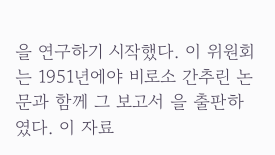을 연구하기 시작했다. 이 위원회는 1951년에야 비로소 간추린 논문과 함께 그 보고서 을 출판하였다. 이 자료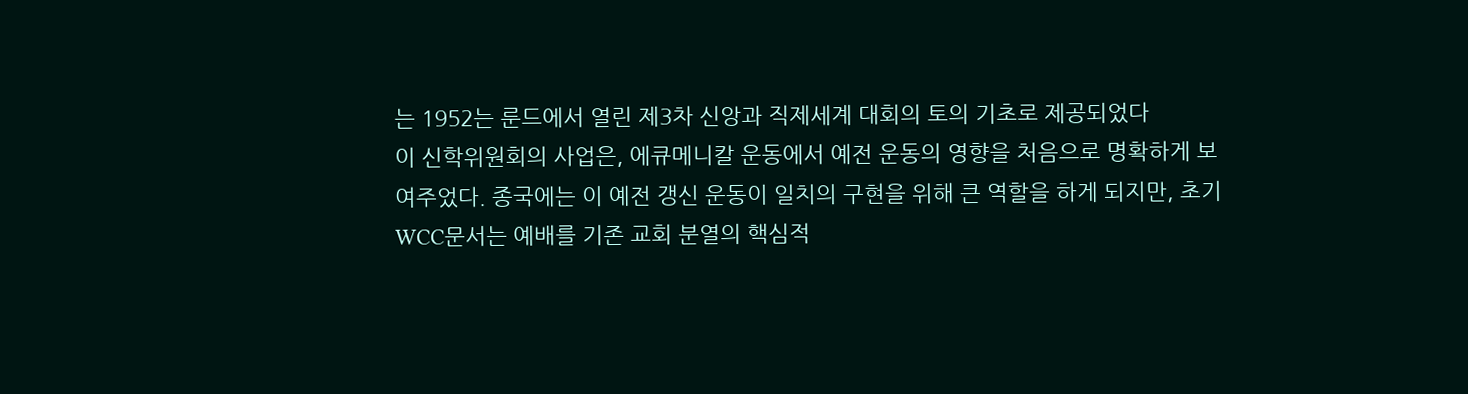는 1952는 룬드에서 열린 제3차 신앙과 직제세계 대회의 토의 기초로 제공되었다
이 신학위원회의 사업은, 에큐메니칼 운동에서 예전 운동의 영향을 처음으로 명확하게 보여주었다. 종국에는 이 예전 갱신 운동이 일치의 구현을 위해 큰 역할을 하게 되지만, 초기WCC문서는 예배를 기존 교회 분열의 핵심적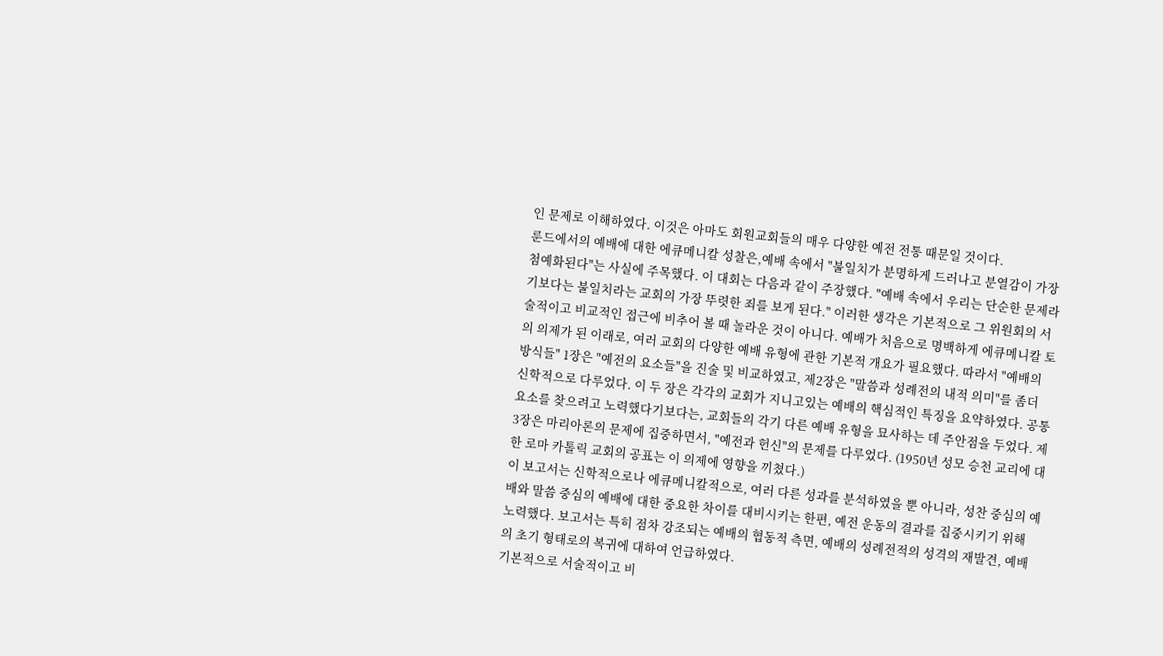인 문제로 이해하였다. 이것은 아마도 회원교회들의 매우 다양한 예전 전통 때문일 것이다.
룬드에서의 예배에 대한 에큐메니칼 성찰은,예배 속에서 "불일치가 분명하게 드러나고 분열감이 가장 첨예화된다"는 사실에 주목했다. 이 대회는 다음과 같이 주장했다. "예배 속에서 우리는 단순한 문제라기보다는 불일치라는 교회의 가장 뚜렷한 죄를 보게 된다." 이러한 생각은 기본적으로 그 위원회의 서술적이고 비교적인 접근에 비추어 볼 때 놀라운 것이 아니다. 예배가 처음으로 명백하게 에큐메니칼 토의 의제가 된 이래로, 여러 교회의 다양한 예배 유형에 관한 기본적 개요가 필요했다. 따라서 "예배의 방식들" 1장은 "예전의 요소들"을 진술 및 비교하였고, 제2장은 "말씀과 성례전의 내적 의미"를 좀더 신학적으로 다루었다. 이 두 장은 각각의 교회가 지니고있는 예배의 핵심적인 특징을 요약하였다. 공통 요소를 찾으려고 노력했다기보다는, 교회들의 각기 다른 예배 유형을 묘사하는 데 주안점을 두었다. 제3장은 마리아론의 문제에 집중하면서, "예전과 헌신"의 문제를 다루었다. (1950년 성모 승천 교리에 대한 로마 카톨릭 교회의 공표는 이 의제에 영향을 끼쳤다.)
이 보고서는 신학적으로나 에큐메니칼적으로, 여러 다른 성과를 분석하였을 뿐 아니라, 성찬 중심의 예배와 말씀 중심의 예배에 대한 중요한 차이를 대비시키는 한편, 예전 운동의 결과를 집중시키기 위해 노력했다. 보고서는 특히 점차 강조되는 예배의 협동적 측면, 예배의 성례전적의 성격의 재발견, 예배의 초기 형태로의 복귀에 대하여 언급하였다.
기본적으로 서술적이고 비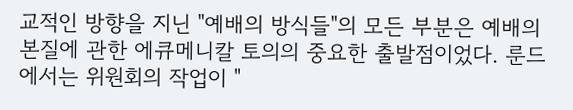교적인 방향을 지닌 "예배의 방식들"의 모든 부분은 예배의 본질에 관한 에큐메니칼 토의의 중요한 출발점이었다. 룬드에서는 위원회의 작업이 "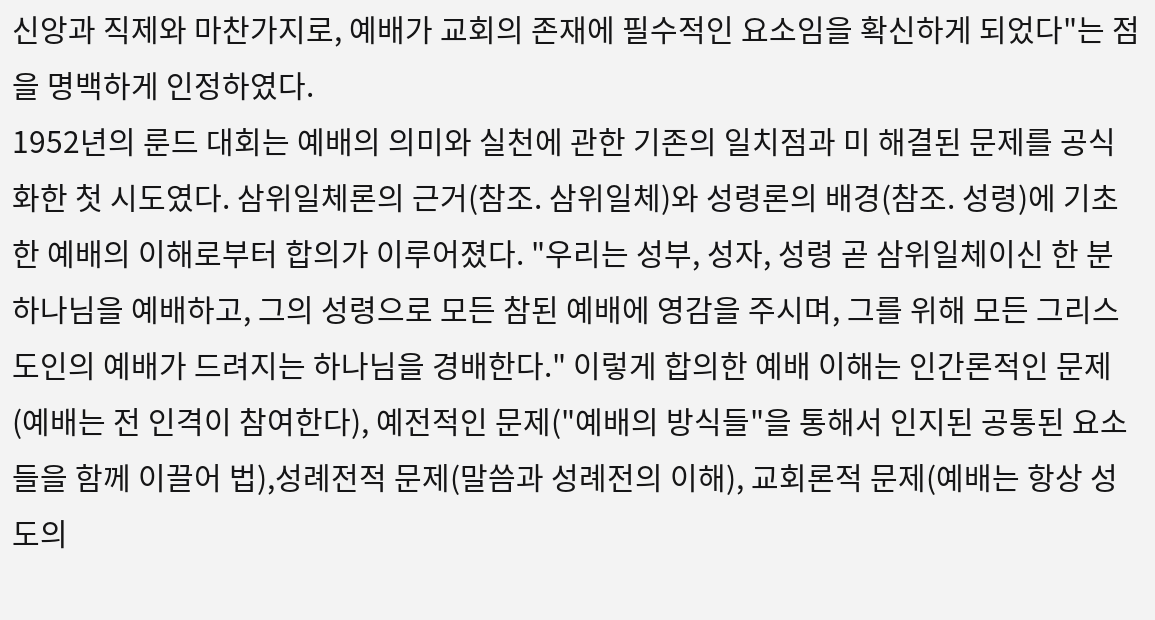신앙과 직제와 마찬가지로, 예배가 교회의 존재에 필수적인 요소임을 확신하게 되었다"는 점을 명백하게 인정하였다.
1952년의 룬드 대회는 예배의 의미와 실천에 관한 기존의 일치점과 미 해결된 문제를 공식화한 첫 시도였다. 삼위일체론의 근거(참조. 삼위일체)와 성령론의 배경(참조. 성령)에 기초한 예배의 이해로부터 합의가 이루어졌다. "우리는 성부, 성자, 성령 곧 삼위일체이신 한 분 하나님을 예배하고, 그의 성령으로 모든 참된 예배에 영감을 주시며, 그를 위해 모든 그리스도인의 예배가 드려지는 하나님을 경배한다." 이렇게 합의한 예배 이해는 인간론적인 문제(예배는 전 인격이 참여한다), 예전적인 문제("예배의 방식들"을 통해서 인지된 공통된 요소들을 함께 이끌어 법),성례전적 문제(말씀과 성례전의 이해), 교회론적 문제(예배는 항상 성도의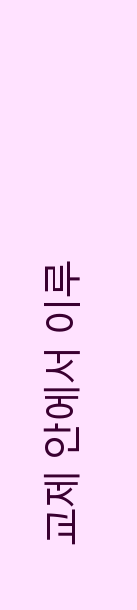교제 안에서 이루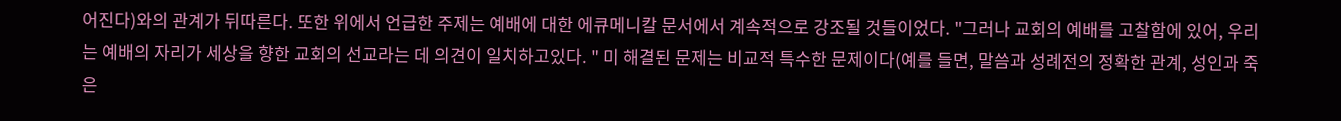어진다)와의 관계가 뒤따른다. 또한 위에서 언급한 주제는 예배에 대한 에큐메니칼 문서에서 계속적으로 강조될 것들이었다. "그러나 교회의 예배를 고찰함에 있어, 우리는 예배의 자리가 세상을 향한 교회의 선교라는 데 의견이 일치하고있다. " 미 해결된 문제는 비교적 특수한 문제이다(예를 들면, 말씀과 성례전의 정확한 관계, 성인과 죽은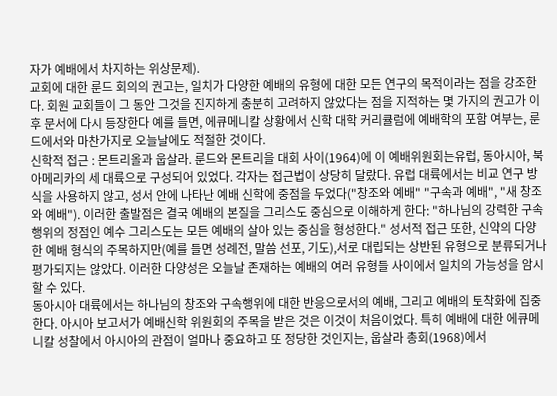자가 예배에서 차지하는 위상문제).
교회에 대한 룬드 회의의 권고는, 일치가 다양한 예배의 유형에 대한 모든 연구의 목적이라는 점을 강조한다. 회원 교회들이 그 동안 그것을 진지하게 충분히 고려하지 않았다는 점을 지적하는 몇 가지의 권고가 이후 문서에 다시 등장한다 예를 들면, 에큐메니칼 상황에서 신학 대학 커리큘럼에 예배학의 포함 여부는, 룬드에서와 마찬가지로 오늘날에도 적절한 것이다.
신학적 접근 : 몬트리올과 웁살라. 룬드와 몬트리을 대회 사이(1964)에 이 예배위원회는유럽, 동아시아, 북아메리카의 세 대륙으로 구성되어 있었다. 각자는 접근법이 상당히 달랐다. 유럽 대륙에서는 비교 연구 방식을 사용하지 않고, 성서 안에 나타난 예배 신학에 중점을 두었다("창조와 예배" "구속과 예배", "새 창조와 예배"). 이러한 출발점은 결국 예배의 본질을 그리스도 중심으로 이해하게 한다: "하나님의 강력한 구속 행위의 정점인 예수 그리스도는 모든 예배의 살아 있는 중심을 형성한다." 성서적 접근 또한, 신약의 다양한 예배 형식의 주목하지만(예를 들면 성례전, 말씀 선포, 기도),서로 대립되는 상반된 유형으로 분류되거나 평가되지는 않았다. 이러한 다양성은 오늘날 존재하는 예배의 여러 유형들 사이에서 일치의 가능성을 암시할 수 있다.
동아시아 대륙에서는 하나님의 창조와 구속행위에 대한 반응으로서의 예배, 그리고 예배의 토착화에 집중한다. 아시아 보고서가 예배신학 위원회의 주목을 받은 것은 이것이 처음이었다. 특히 예배에 대한 에큐메니칼 성찰에서 아시아의 관점이 얼마나 중요하고 또 정당한 것인지는, 웁살라 총회(1968)에서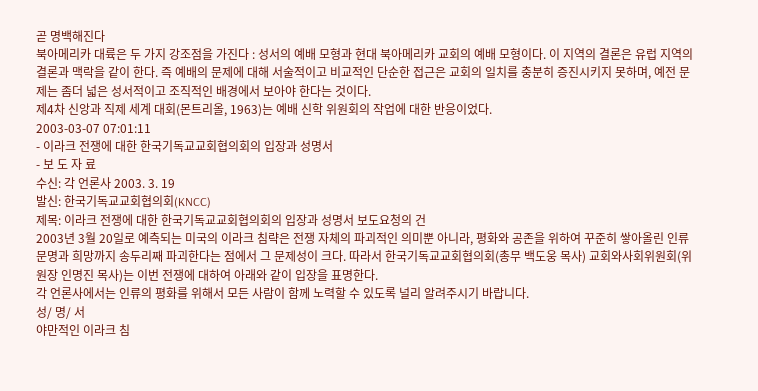곧 명백해진다
북아메리카 대륙은 두 가지 강조점을 가진다 : 성서의 예배 모형과 현대 북아메리카 교회의 예배 모형이다. 이 지역의 결론은 유럽 지역의 결론과 맥락을 같이 한다. 즉 예배의 문제에 대해 서술적이고 비교적인 단순한 접근은 교회의 일치를 충분히 증진시키지 못하며, 예전 문제는 좀더 넓은 성서적이고 조직적인 배경에서 보아야 한다는 것이다.
제4차 신앙과 직제 세계 대회(몬트리올, 1963)는 예배 신학 위원회의 작업에 대한 반응이었다.
2003-03-07 07:01:11
- 이라크 전쟁에 대한 한국기독교교회협의회의 입장과 성명서
- 보 도 자 료
수신: 각 언론사 2003. 3. 19
발신: 한국기독교교회협의회(KNCC)
제목: 이라크 전쟁에 대한 한국기독교교회협의회의 입장과 성명서 보도요청의 건
2003년 3월 20일로 예측되는 미국의 이라크 침략은 전쟁 자체의 파괴적인 의미뿐 아니라, 평화와 공존을 위하여 꾸준히 쌓아올린 인류 문명과 희망까지 송두리째 파괴한다는 점에서 그 문제성이 크다. 따라서 한국기독교교회협의회(총무 백도웅 목사) 교회와사회위원회(위원장 인명진 목사)는 이번 전쟁에 대하여 아래와 같이 입장을 표명한다.
각 언론사에서는 인류의 평화를 위해서 모든 사람이 함께 노력할 수 있도록 널리 알려주시기 바랍니다.
성/ 명/ 서
야만적인 이라크 침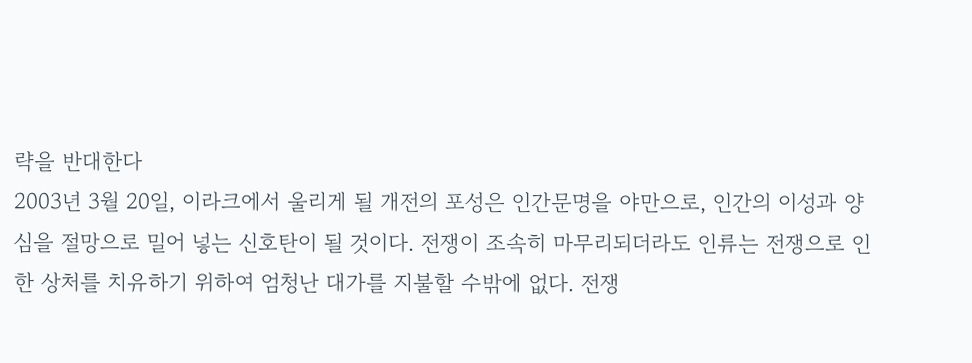략을 반대한다
2003년 3월 20일, 이라크에서 울리게 될 개전의 포성은 인간문명을 야만으로, 인간의 이성과 양심을 절망으로 밀어 넣는 신호탄이 될 것이다. 전쟁이 조속히 마무리되더라도 인류는 전쟁으로 인한 상처를 치유하기 위하여 엄청난 대가를 지불할 수밖에 없다. 전쟁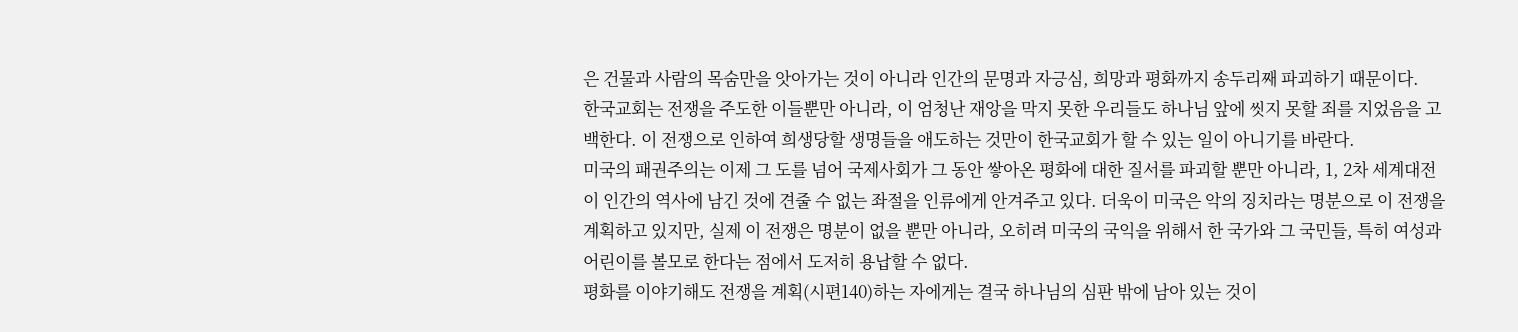은 건물과 사람의 목숨만을 앗아가는 것이 아니라 인간의 문명과 자긍심, 희망과 평화까지 송두리째 파괴하기 때문이다.
한국교회는 전쟁을 주도한 이들뿐만 아니라, 이 엄청난 재앙을 막지 못한 우리들도 하나님 앞에 씻지 못할 죄를 지었음을 고백한다. 이 전쟁으로 인하여 희생당할 생명들을 애도하는 것만이 한국교회가 할 수 있는 일이 아니기를 바란다.
미국의 패권주의는 이제 그 도를 넘어 국제사회가 그 동안 쌓아온 평화에 대한 질서를 파괴할 뿐만 아니라, 1, 2차 세계대전이 인간의 역사에 남긴 것에 견줄 수 없는 좌절을 인류에게 안겨주고 있다. 더욱이 미국은 악의 징치라는 명분으로 이 전쟁을 계획하고 있지만, 실제 이 전쟁은 명분이 없을 뿐만 아니라, 오히려 미국의 국익을 위해서 한 국가와 그 국민들, 특히 여성과 어린이를 볼모로 한다는 점에서 도저히 용납할 수 없다.
평화를 이야기해도 전쟁을 계획(시편140)하는 자에게는 결국 하나님의 심판 밖에 남아 있는 것이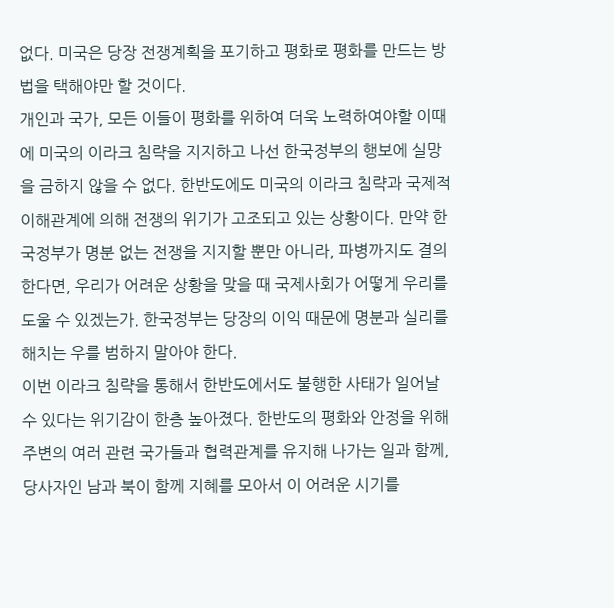없다. 미국은 당장 전쟁계획을 포기하고 평화로 평화를 만드는 방법을 택해야만 할 것이다.
개인과 국가, 모든 이들이 평화를 위하여 더욱 노력하여야할 이때에 미국의 이라크 침략을 지지하고 나선 한국정부의 행보에 실망을 금하지 않을 수 없다. 한반도에도 미국의 이라크 침략과 국제적 이해관계에 의해 전쟁의 위기가 고조되고 있는 상황이다. 만약 한국정부가 명분 없는 전쟁을 지지할 뿐만 아니라, 파병까지도 결의한다면, 우리가 어려운 상황을 맞을 때 국제사회가 어떻게 우리를 도울 수 있겠는가. 한국정부는 당장의 이익 때문에 명분과 실리를 해치는 우를 범하지 말아야 한다.
이번 이라크 침략을 통해서 한반도에서도 불행한 사태가 일어날 수 있다는 위기감이 한층 높아졌다. 한반도의 평화와 안정을 위해 주변의 여러 관련 국가들과 협력관계를 유지해 나가는 일과 함께, 당사자인 남과 북이 함께 지혜를 모아서 이 어려운 시기를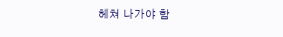헤쳐 나가야 함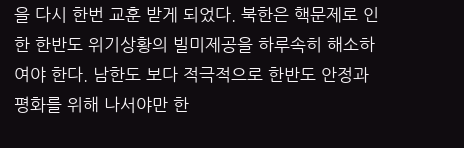을 다시 한번 교훈 받게 되었다. 북한은 핵문제로 인한 한반도 위기상황의 빌미제공을 하루속히 해소하여야 한다. 남한도 보다 적극적으로 한반도 안정과 평화를 위해 나서야만 한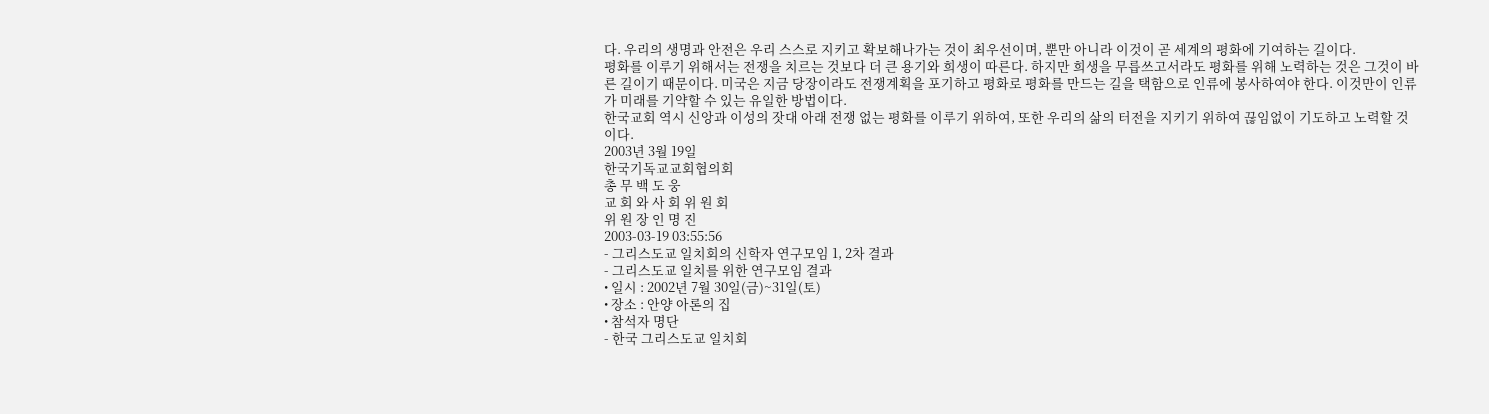다. 우리의 생명과 안전은 우리 스스로 지키고 확보해나가는 것이 최우선이며, 뿐만 아니라 이것이 곧 세계의 평화에 기여하는 길이다.
평화를 이루기 위해서는 전쟁을 치르는 것보다 더 큰 용기와 희생이 따른다. 하지만 희생을 무릅쓰고서라도 평화를 위해 노력하는 것은 그것이 바른 길이기 때문이다. 미국은 지금 당장이라도 전쟁계획을 포기하고 평화로 평화를 만드는 길을 택함으로 인류에 봉사하여야 한다. 이것만이 인류가 미래를 기약할 수 있는 유일한 방법이다.
한국교회 역시 신앙과 이성의 잣대 아래 전쟁 없는 평화를 이루기 위하여, 또한 우리의 삶의 터전을 지키기 위하여 끊임없이 기도하고 노력할 것이다.
2003년 3월 19일
한국기독교교회협의회
총 무 백 도 웅
교 회 와 사 회 위 원 회
위 원 장 인 명 진
2003-03-19 03:55:56
- 그리스도교 일치회의 신학자 연구모임 1, 2차 결과
- 그리스도교 일치를 위한 연구모임 결과
• 일시 : 2002년 7월 30일(금)~31일(토)
• 장소 : 안양 아론의 집
• 참석자 명단
- 한국 그리스도교 일치회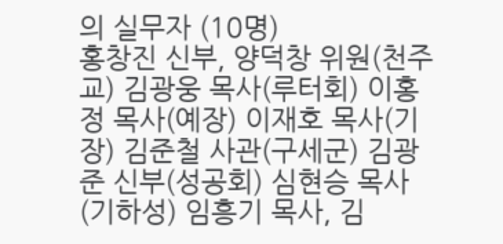의 실무자 (10명)
홍창진 신부, 양덕창 위원(천주교) 김광웅 목사(루터회) 이홍정 목사(예장) 이재호 목사(기장) 김준철 사관(구세군) 김광준 신부(성공회) 심현승 목사(기하성) 임흥기 목사, 김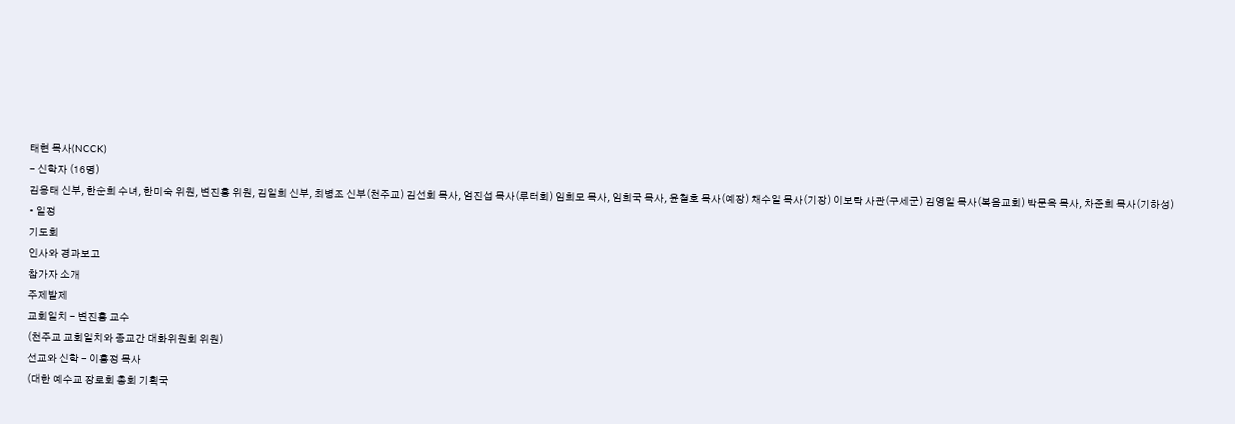태현 목사(NCCK)
- 신학자 (16명)
김응태 신부, 한순희 수녀, 한미숙 위원, 변진흥 위원, 김일희 신부, 최병조 신부(천주교) 김선회 목사, 엄진섭 목사(루터회) 임희모 목사, 임희국 목사, 윤철호 목사(예장) 채수일 목사(기장) 이보탁 사관(구세군) 김영일 목사(복음교회) 박문옥 목사, 차준희 목사(기하성)
• 일정
기도회
인사와 경과보고
참가자 소개
주제발제
교회일치 - 변진흥 교수
(천주교 교회일치와 종교간 대화위원회 위원)
선교와 신학 - 이홍정 목사
(대한 예수교 장로회 총회 기획국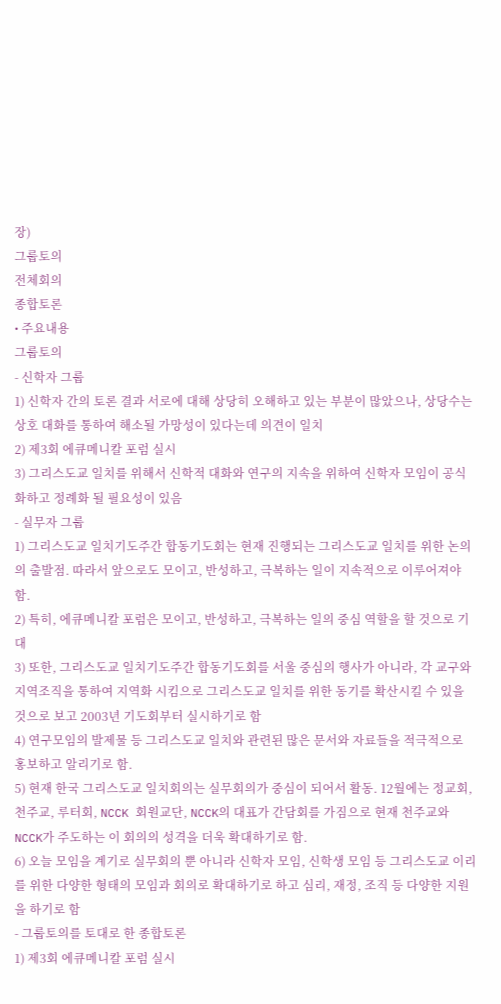장)
그룹토의
전체회의
종합토론
• 주요내용
그룹토의
- 신학자 그룹
1) 신학자 간의 토론 결과 서로에 대해 상당히 오해하고 있는 부분이 많았으나, 상당수는 상호 대화를 통하여 해소될 가망성이 있다는데 의견이 일치
2) 제3회 에큐메니칼 포럼 실시
3) 그리스도교 일치를 위해서 신학적 대화와 연구의 지속을 위하여 신학자 모임이 공식화하고 정례화 될 필요성이 있음
- 실무자 그룹
1) 그리스도교 일치기도주간 합동기도회는 현재 진행되는 그리스도교 일치를 위한 논의의 출발점. 따라서 앞으로도 모이고, 반성하고, 극복하는 일이 지속적으로 이루어져야 함.
2) 특히, 에큐메니칼 포럼은 모이고, 반성하고, 극복하는 일의 중심 역할을 할 것으로 기대
3) 또한, 그리스도교 일치기도주간 합동기도회를 서울 중심의 행사가 아니라, 각 교구와 지역조직을 통하여 지역화 시킴으로 그리스도교 일치를 위한 동기를 확산시킬 수 있을 것으로 보고 2003년 기도회부터 실시하기로 함
4) 연구모임의 발제물 등 그리스도교 일치와 관련된 많은 문서와 자료들을 적극적으로 홍보하고 알리기로 함.
5) 현재 한국 그리스도교 일치회의는 실무회의가 중심이 되어서 활동. 12월에는 정교회, 천주교, 루터회, NCCK 회원교단, NCCK의 대표가 간담회를 가짐으로 현재 천주교와 NCCK가 주도하는 이 회의의 성격을 더욱 확대하기로 함.
6) 오늘 모임을 계기로 실무회의 뿐 아니라 신학자 모임, 신학생 모임 등 그리스도교 이리를 위한 다양한 형태의 모임과 회의로 확대하기로 하고 심리, 재정, 조직 등 다양한 지원을 하기로 함
- 그룹토의를 토대로 한 종합토론
1) 제3회 에큐메니칼 포럼 실시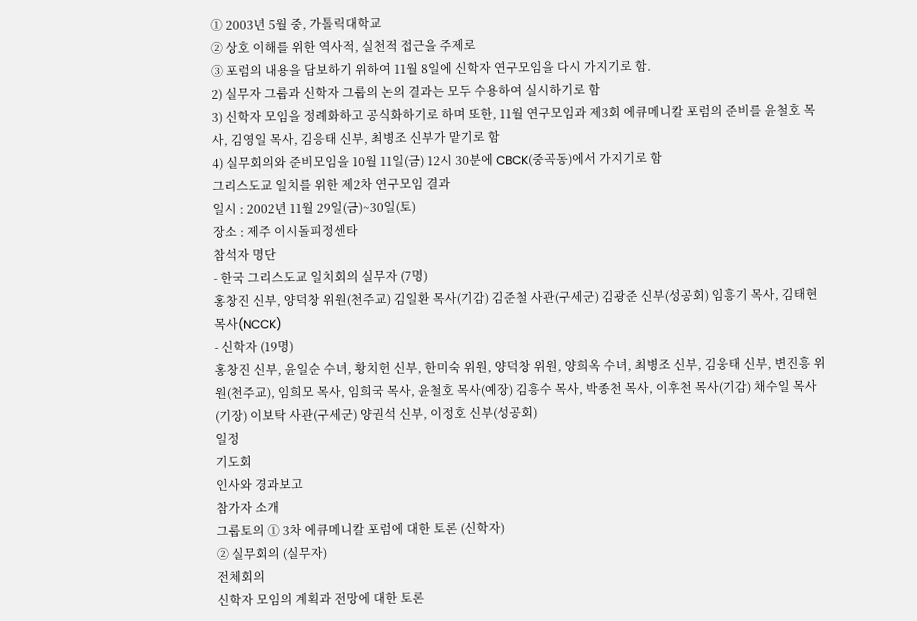① 2003년 5월 중, 가톨릭대학교
② 상호 이해를 위한 역사적, 실천적 접근을 주제로
③ 포럼의 내용을 담보하기 위하여 11월 8일에 신학자 연구모임을 다시 가지기로 함.
2) 실무자 그룹과 신학자 그룹의 논의 결과는 모두 수용하여 실시하기로 함
3) 신학자 모임을 정례화하고 공식화하기로 하며 또한, 11월 연구모임과 제3회 에큐메니칼 포럼의 준비를 윤철호 목사, 김영일 목사, 김응태 신부, 최병조 신부가 맡기로 함
4) 실무회의와 준비모임을 10월 11일(금) 12시 30분에 CBCK(중곡동)에서 가지기로 함
그리스도교 일치를 위한 제2차 연구모임 결과
일시 : 2002년 11월 29일(금)~30일(토)
장소 : 제주 이시돌피정센타
참석자 명단
- 한국 그리스도교 일치회의 실무자 (7명)
홍창진 신부, 양덕창 위원(천주교) 김일환 목사(기감) 김준철 사관(구세군) 김광준 신부(성공회) 임흥기 목사, 김태현 목사(NCCK)
- 신학자 (19명)
홍창진 신부, 윤일순 수녀, 황치헌 신부, 한미숙 위원, 양덕창 위원, 양희옥 수녀, 최병조 신부, 김웅태 신부, 변진흥 위원(천주교), 임희모 목사, 임희국 목사, 윤철호 목사(예장) 김흥수 목사, 박종천 목사, 이후천 목사(기감) 채수일 목사(기장) 이보탁 사관(구세군) 양권석 신부, 이정호 신부(성공회)
일정
기도회
인사와 경과보고
참가자 소개
그룹토의 ① 3차 에큐메니칼 포럼에 대한 토론 (신학자)
② 실무회의 (실무자)
전체회의
신학자 모임의 계획과 전망에 대한 토론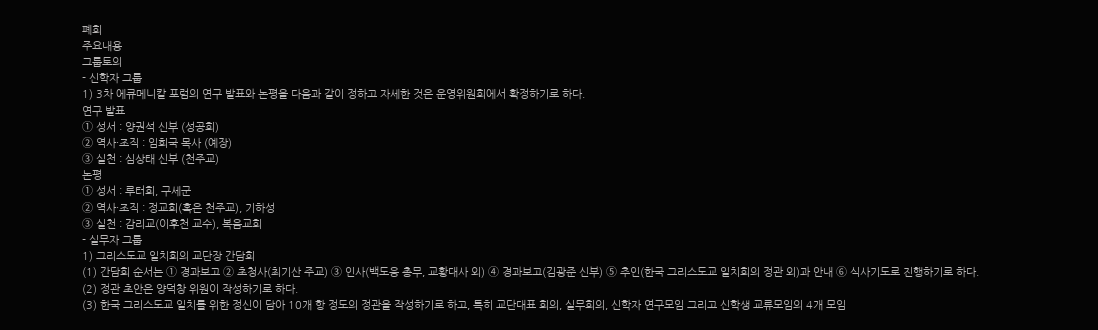폐회
주요내용
그룹토의
- 신학자 그룹
1) 3차 에큐메니칼 포럼의 연구 발표와 논평을 다음과 같이 정하고 자세한 것은 운영위원회에서 확정하기로 하다.
연구 발표
① 성서 : 양권석 신부 (성공회)
② 역사·조직 : 임희국 목사 (예장)
③ 실천 : 심상태 신부 (천주교)
논평
① 성서 : 루터회, 구세군
② 역사·조직 : 정교회(혹은 천주교), 기하성
③ 실천 : 감리교(이후천 교수), 복음교회
- 실무자 그룹
1) 그리스도교 일치회의 교단장 간담회
(1) 간담회 순서는 ① 경과보고 ② 초청사(최기산 주교) ③ 인사(백도웅 총무, 교황대사 외) ④ 경과보고(김광준 신부) ⑤ 추인(한국 그리스도교 일치회의 정관 외)과 안내 ⑥ 식사기도로 진행하기로 하다.
(2) 정관 초안은 양덕창 위원이 작성하기로 하다.
(3) 한국 그리스도교 일치를 위한 정신이 담아 10개 항 정도의 정관을 작성하기로 하고, 특히 교단대표 회의, 실무회의, 신학자 연구모임 그리고 신학생 교류모임의 4개 모임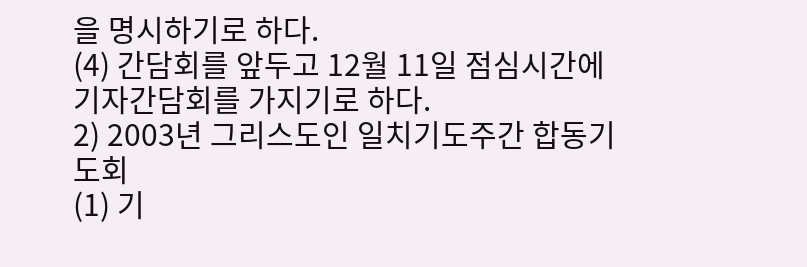을 명시하기로 하다.
(4) 간담회를 앞두고 12월 11일 점심시간에 기자간담회를 가지기로 하다.
2) 2003년 그리스도인 일치기도주간 합동기도회
(1) 기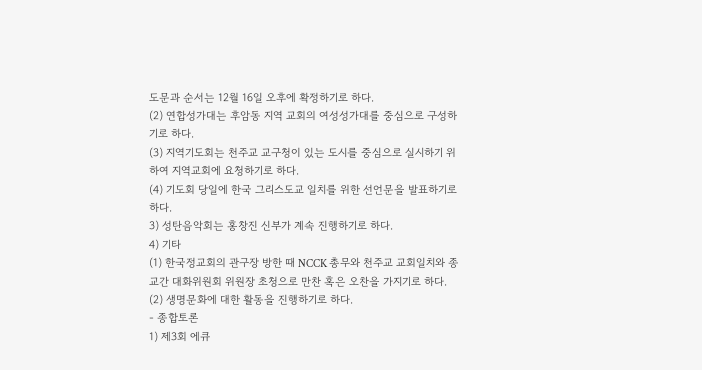도문과 순서는 12월 16일 오후에 확정하기로 하다.
(2) 연합성가대는 후암동 지역 교회의 여성성가대를 중심으로 구성하기로 하다.
(3) 지역기도회는 천주교 교구청이 있는 도시를 중심으로 실시하기 위하여 지역교회에 요청하기로 하다.
(4) 기도회 당일에 한국 그리스도교 일치를 위한 선언문을 발표하기로 하다.
3) 성탄음악회는 홍창진 신부가 계속 진행하기로 하다.
4) 기타
(1) 한국정교회의 관구장 방한 때 NCCK 총무와 천주교 교회일치와 종교간 대화위원회 위원장 초청으로 만찬 혹은 오찬을 가지기로 하다.
(2) 생명문화에 대한 활동을 진행하기로 하다.
- 종합토론
1) 제3회 에큐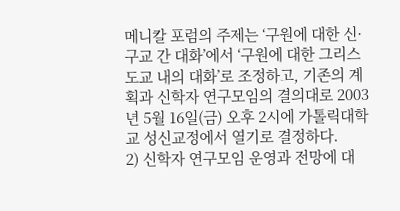메니칼 포럼의 주제는 ‘구원에 대한 신·구교 간 대화’에서 ‘구원에 대한 그리스도교 내의 대화’로 조정하고, 기존의 계획과 신학자 연구모임의 결의대로 2003년 5월 16일(금) 오후 2시에 가톨릭대학교 성신교정에서 열기로 결정하다.
2) 신학자 연구모임 운영과 전망에 대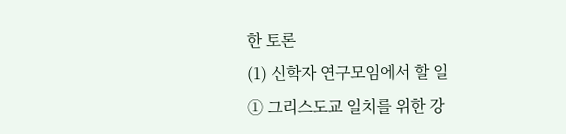한 토론
(1) 신학자 연구모임에서 할 일
① 그리스도교 일치를 위한 강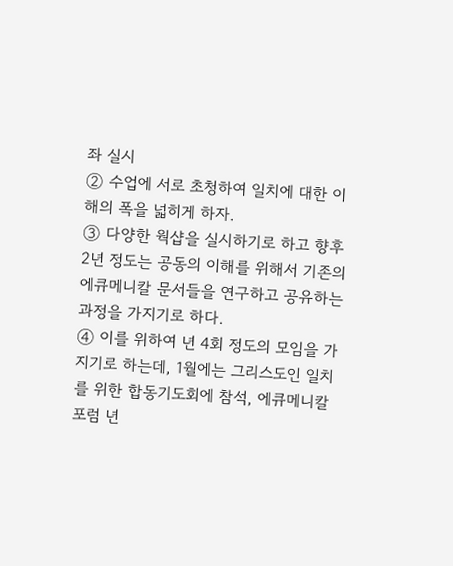좌 실시
② 수업에 서로 초청하여 일치에 대한 이해의 폭을 넓히게 하자.
③ 다양한 웍샵을 실시하기로 하고 향후 2년 정도는 공동의 이해를 위해서 기존의 에큐메니칼 문서들을 연구하고 공유하는 과정을 가지기로 하다.
④ 이를 위하여 년 4회 정도의 모임을 가지기로 하는데, 1월에는 그리스도인 일치를 위한 합동기도회에 참석, 에큐메니칼 포럼 년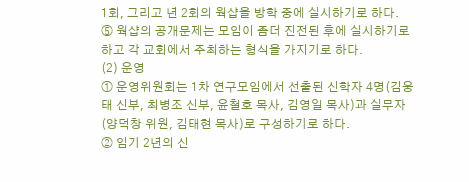1회, 그리고 년 2회의 웍샵을 방학 중에 실시하기로 하다.
⑤ 웍샵의 공개문제는 모임이 좀더 진전된 후에 실시하기로 하고 각 교회에서 주최하는 형식을 가지기로 하다.
(2) 운영
① 운영위원회는 1차 연구모임에서 선출된 신학자 4명(김웅태 신부, 최병조 신부, 윤철호 목사, 김영일 목사)과 실무자(양덕창 위원, 김태현 목사)로 구성하기로 하다.
② 임기 2년의 신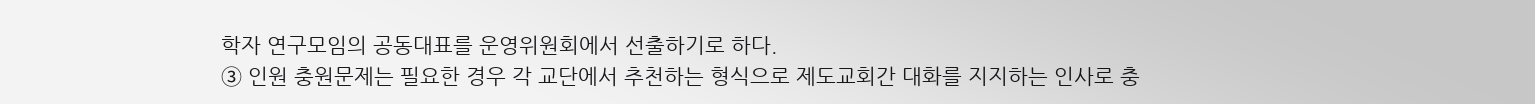학자 연구모임의 공동대표를 운영위원회에서 선출하기로 하다.
③ 인원 충원문제는 필요한 경우 각 교단에서 추천하는 형식으로 제도교회간 대화를 지지하는 인사로 충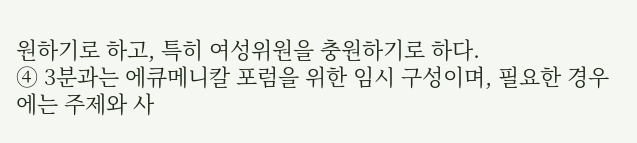원하기로 하고, 특히 여성위원을 충원하기로 하다.
④ 3분과는 에큐메니칼 포럼을 위한 임시 구성이며, 필요한 경우에는 주제와 사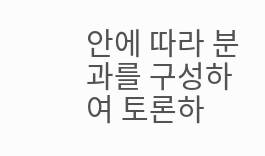안에 따라 분과를 구성하여 토론하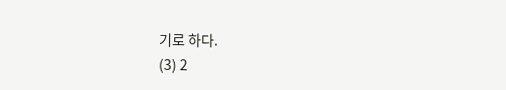기로 하다.
(3) 2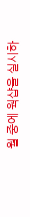월 중에 웍샵을 실시하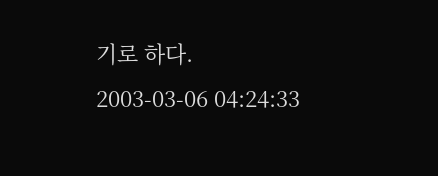기로 하다.
2003-03-06 04:24:33